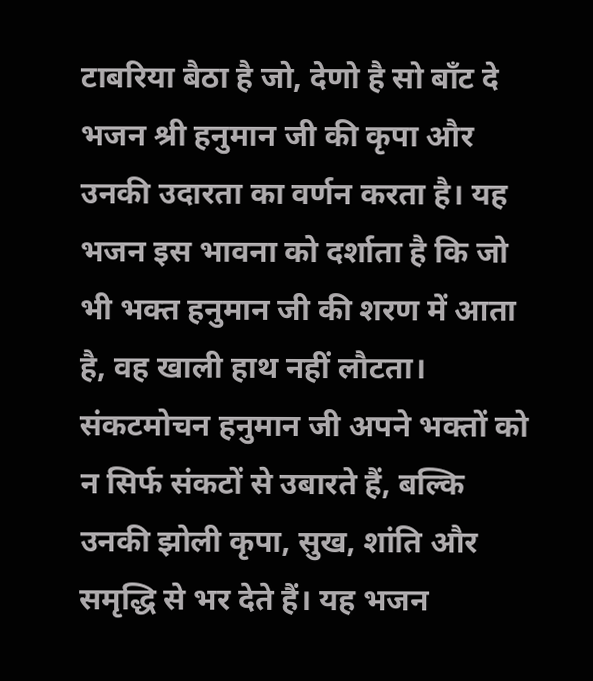टाबरिया बैठा है जो, देणो है सो बाँट दे भजन श्री हनुमान जी की कृपा और उनकी उदारता का वर्णन करता है। यह भजन इस भावना को दर्शाता है कि जो भी भक्त हनुमान जी की शरण में आता है, वह खाली हाथ नहीं लौटता। संकटमोचन हनुमान जी अपने भक्तों को न सिर्फ संकटों से उबारते हैं, बल्कि उनकी झोली कृपा, सुख, शांति और समृद्धि से भर देते हैं। यह भजन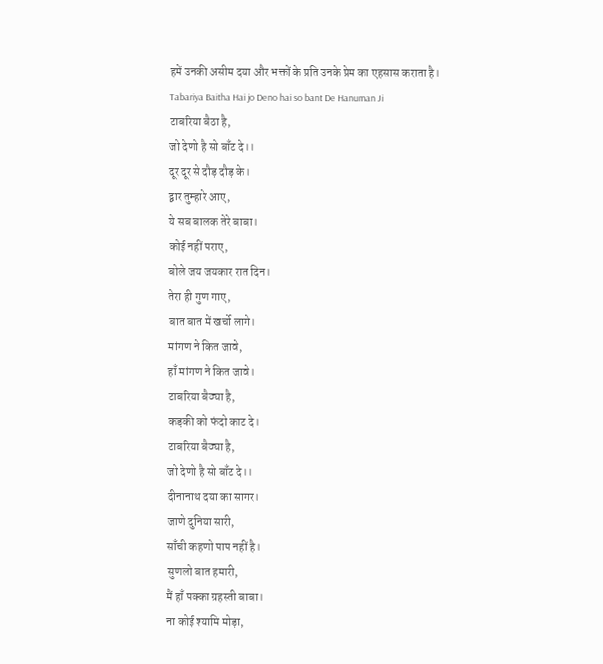हमें उनकी असीम दया और भक्तों के प्रति उनके प्रेम का एहसास कराता है।
Tabariya Baitha Hai jo Deno hai so bant De Hanuman Ji
टाबरिया बैठा है,
जो देणो है सो बाँट दे।।
दूर दूर से दौड़ दौड़ के।
द्वार तुम्हारे आए,
ये सब बालक तेरे बाबा।
कोई नहीं पराए,
बोले जय जयकार रात दिन।
तेरा ही गुण गाए,
बात बात में खर्चो लागे।
मांगण ने कित जावे,
हाँ मांगण ने कित जावे।
टाबरिया बैठ्या है,
कड़की को फंदो काट दे।
टाबरिया बैठ्या है,
जो देणो है सो बाँट दे।।
दीनानाथ दया का सागर।
जाणे दुनिया सारी,
साँची कहणो पाप नहीं है।
सुणलो बात हमारी,
मैं हाँ पक्का ग्रहस्ती बाबा।
ना कोई श्यामि मोड़ा,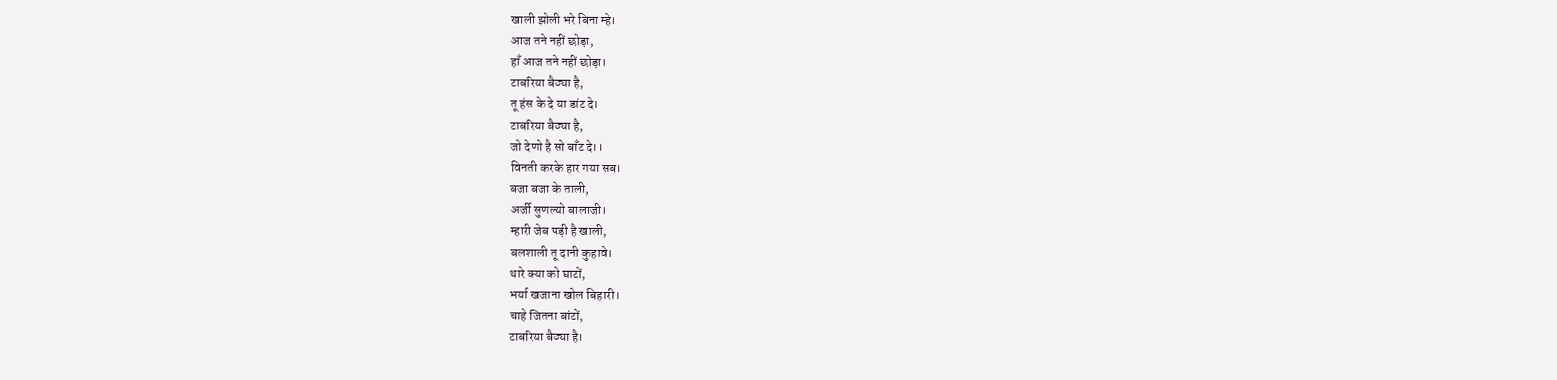खाली झोली भरे बिना म्हे।
आज तने नहीं छोड़ा,
हाँ आज तने नहीं छोड़ा।
टाबरिया बैठ्या है,
तू हंस के दे या डांट दे।
टाबरिया बैठ्या है,
जो देणो है सो बाँट दे।।
विनती करके हार गया सब।
बजा बजा के ताली,
अर्जी सुणल्यो बालाजी।
म्हारी जेब पड़ी है खाली,
बलशाली तू दानी कुहावे।
थारे क्या को घाटों,
भर्या खजाना खोल बिहारी।
चाहे जितना बांटों,
टाबरिया बैठ्या है।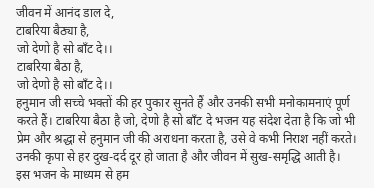जीवन में आनंद डाल दे,
टाबरिया बैठ्या है,
जो देणो है सो बाँट दे।।
टाबरिया बैठा है,
जो देणो है सो बाँट दे।।
हनुमान जी सच्चे भक्तों की हर पुकार सुनते हैं और उनकी सभी मनोकामनाएं पूर्ण करते हैं। टाबरिया बैठा है जो, देणो है सो बाँट दे भजन यह संदेश देता है कि जो भी प्रेम और श्रद्धा से हनुमान जी की अराधना करता है, उसे वे कभी निराश नहीं करते। उनकी कृपा से हर दुख-दर्द दूर हो जाता है और जीवन में सुख-समृद्धि आती है।
इस भजन के माध्यम से हम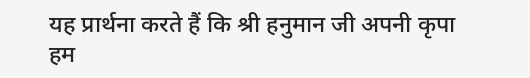यह प्रार्थना करते हैं कि श्री हनुमान जी अपनी कृपा हम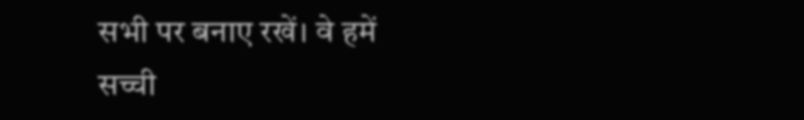सभी पर बनाए रखें। वे हमें सच्ची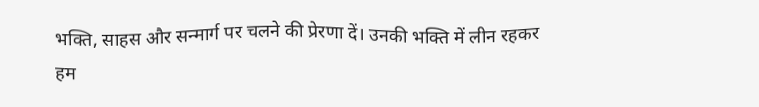भक्ति, साहस और सन्मार्ग पर चलने की प्रेरणा दें। उनकी भक्ति में लीन रहकर हम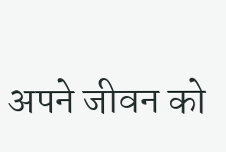अपने जीवन को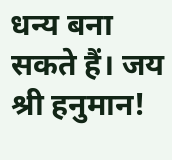धन्य बना सकते हैं। जय श्री हनुमान!